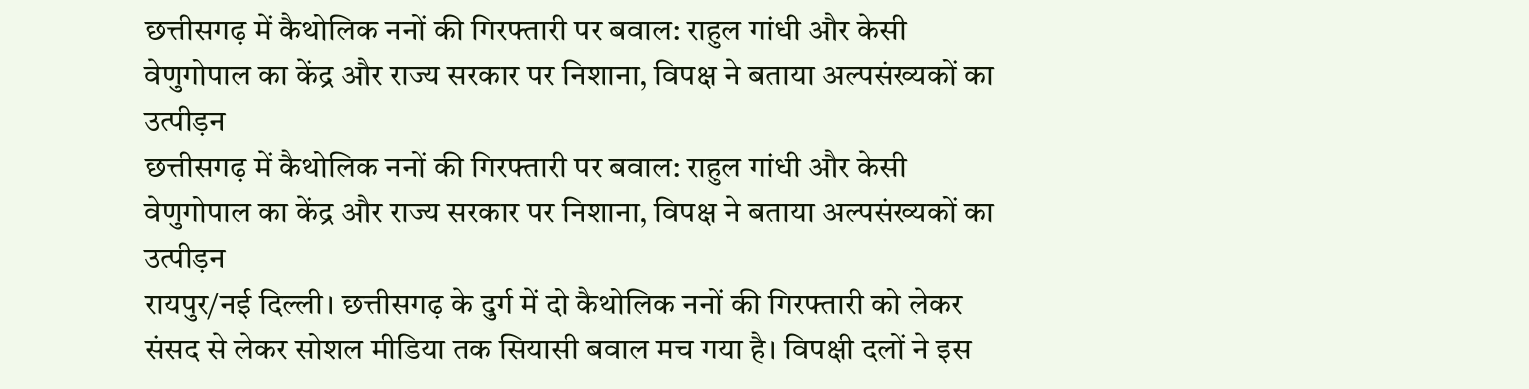छत्तीसगढ़ में कैथोलिक ननों की गिरफ्तारी पर बवाल: राहुल गांधी और केसी वेणुगोपाल का केंद्र और राज्य सरकार पर निशाना, विपक्ष ने बताया अल्पसंख्यकों का उत्पीड़न
छत्तीसगढ़ में कैथोलिक ननों की गिरफ्तारी पर बवाल: राहुल गांधी और केसी वेणुगोपाल का केंद्र और राज्य सरकार पर निशाना, विपक्ष ने बताया अल्पसंख्यकों का उत्पीड़न
रायपुर/नई दिल्ली। छत्तीसगढ़ के दुर्ग में दो कैथोलिक ननों की गिरफ्तारी को लेकर संसद से लेकर सोशल मीडिया तक सियासी बवाल मच गया है। विपक्षी दलों ने इस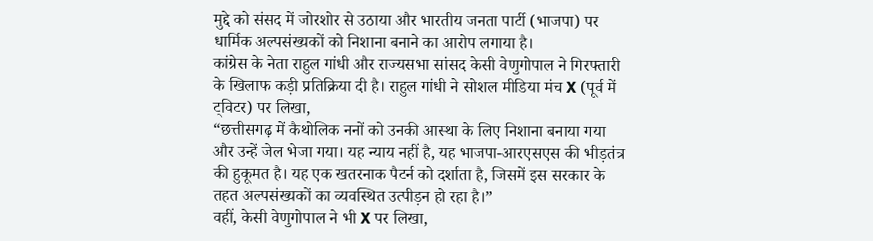मुद्दे को संसद में जोरशोर से उठाया और भारतीय जनता पार्टी (भाजपा) पर धार्मिक अल्पसंख्यकों को निशाना बनाने का आरोप लगाया है।
कांग्रेस के नेता राहुल गांधी और राज्यसभा सांसद केसी वेणुगोपाल ने गिरफ्तारी के खिलाफ कड़ी प्रतिक्रिया दी है। राहुल गांधी ने सोशल मीडिया मंच X (पूर्व में ट्विटर) पर लिखा,
“छत्तीसगढ़ में कैथोलिक ननों को उनकी आस्था के लिए निशाना बनाया गया और उन्हें जेल भेजा गया। यह न्याय नहीं है, यह भाजपा-आरएसएस की भीड़तंत्र की हुकूमत है। यह एक खतरनाक पैटर्न को दर्शाता है, जिसमें इस सरकार के तहत अल्पसंख्यकों का व्यवस्थित उत्पीड़न हो रहा है।”
वहीं, केसी वेणुगोपाल ने भी X पर लिखा,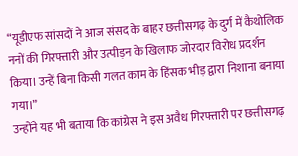“यूडीएफ सांसदों ने आज संसद के बाहर छत्तीसगढ़ के दुर्ग में कैथोलिक ननों की गिरफ्तारी और उत्पीड़न के खिलाफ जोरदार विरोध प्रदर्शन किया। उन्हें बिना किसी गलत काम के हिंसक भीड़ द्वारा निशाना बनाया गया।”
उन्होंने यह भी बताया कि कांग्रेस ने इस अवैध गिरफ्तारी पर छत्तीसगढ़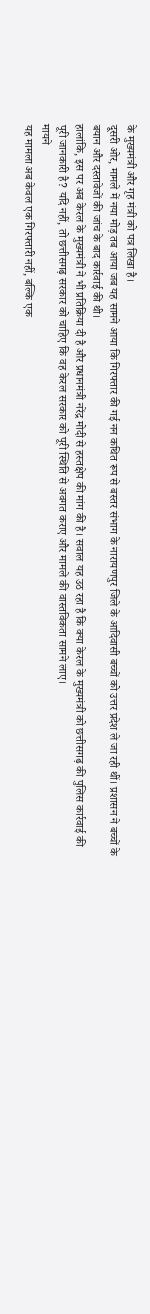के मुख्यमंत्री और गृह मंत्री को पत्र लिखा है।
दूसरी ओर, मामले में नया मोड़ तब आया जब यह सामने आया कि गिरफ्तार की गई नन कथित रूप से बस्तर संभाग के नारायणपुर जिले के आदिवासी बच्चों को उत्तर प्रदेश ले जा रही थीं। प्रशासन ने बच्चों के बयान और दस्तावेजों की जांच के बाद कार्रवाई की थी।
हालांकि, इस पर अब केरल के मुख्यमंत्री ने भी प्रतिक्रिया दी है और प्रधानमंत्री नरेंद्र मोदी से हस्तक्षेप की मांग की है। सवाल यह उठ रहा है कि क्या केरल के मुख्यमंत्री को छत्तीसगढ़ की पुलिस कार्रवाई की पूरी जानकारी है? यदि नहीं, तो छत्तीसगढ़ सरकार को चाहिए कि वह केरल सरकार को पूरी स्थिति से अवगत कराए और मामले की वास्तविकता सामने लाए।
मायने
यह मामला अब केवल एक गिरफ्तारी नहीं, बल्कि एक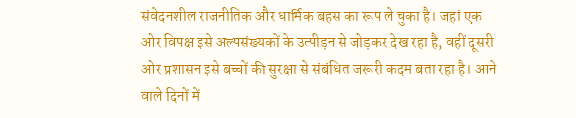संवेदनशील राजनीतिक और धार्मिक बहस का रूप ले चुका है। जहां एक ओर विपक्ष इसे अल्पसंख्यकों के उत्पीड़न से जोड़कर देख रहा है, वहीं दूसरी ओर प्रशासन इसे बच्चों की सुरक्षा से संबंधित जरूरी कदम बता रहा है। आने वाले दिनों में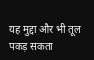यह मुद्दा और भी तूल पकड़ सकता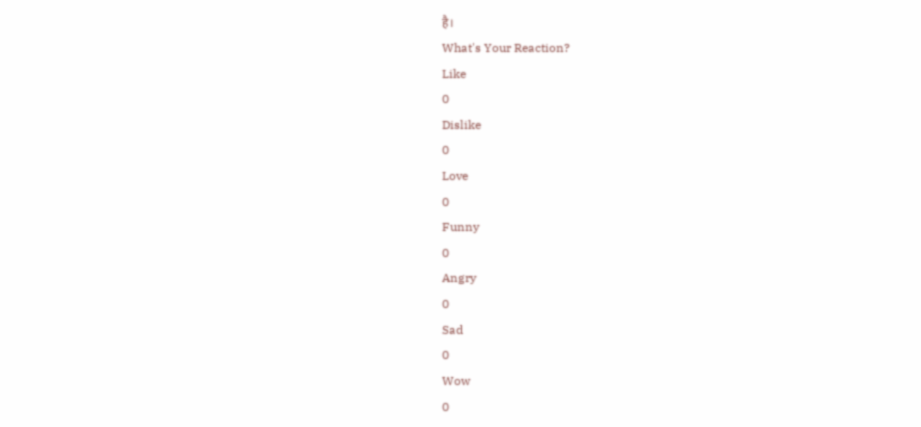है।
What's Your Reaction?
Like
0
Dislike
0
Love
0
Funny
0
Angry
0
Sad
0
Wow
0